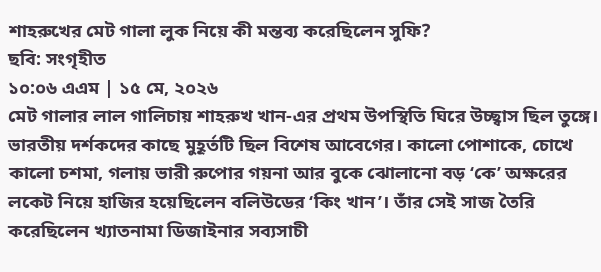শাহরুখের মেট গালা লুক নিয়ে কী মন্তব্য করেছিলেন সুফি?
ছবি: সংগৃহীত
১০:০৬ এএম | ১৫ মে, ২০২৬
মেট গালার লাল গালিচায় শাহরুখ খান-এর প্রথম উপস্থিতি ঘিরে উচ্ছ্বাস ছিল তুঙ্গে। ভারতীয় দর্শকদের কাছে মুহূর্তটি ছিল বিশেষ আবেগের। কালো পোশাকে, চোখে কালো চশমা, গলায় ভারী রুপোর গয়না আর বুকে ঝোলানো বড় ‘কে’ অক্ষরের লকেট নিয়ে হাজির হয়েছিলেন বলিউডের ‘কিং খান’। তাঁর সেই সাজ তৈরি করেছিলেন খ্যাতনামা ডিজাইনার সব্যসাচী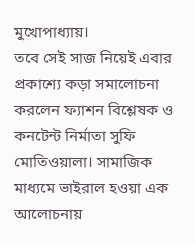মুখোপাধ্যায়।
তবে সেই সাজ নিয়েই এবার প্রকাশ্যে কড়া সমালোচনা করলেন ফ্যাশন বিশ্লেষক ও কনটেন্ট নির্মাতা সুফি মোতিওয়ালা। সামাজিক মাধ্যমে ভাইরাল হওয়া এক আলোচনায়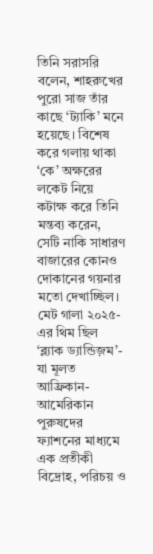তিনি সরাসরি বলেন, শাহরুখের পুরো সাজ তাঁর কাছে ‘ট্যাকি’ মনে হয়েছে। বিশেষ করে গলায় থাকা ‘কে’ অক্ষরের লকেট নিয়ে কটাক্ষ করে তিনি মন্তব্য করেন, সেটি নাকি সাধারণ বাজারের কোনও দোকানের গয়নার মতো দেখাচ্ছিল।
মেট গালা ২০২৫-এর থিম ছিল ‘ব্ল্যাক ড্যান্ডিজ়ম’- যা মূলত আফ্রিকান-আমেরিকান পুরুষদের ফ্যাশনের মাধ্যমে এক প্রতীকী বিদ্রোহ, পরিচয় ও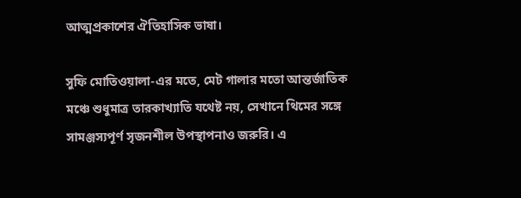আত্মপ্রকাশের ঐতিহাসিক ভাষা।

সুফি মোতিওয়ালা-এর মতে, মেট গালার মতো আন্তর্জাতিক মঞ্চে শুধুমাত্র তারকাখ্যাতি যথেষ্ট নয়, সেখানে থিমের সঙ্গে সামঞ্জস্যপূর্ণ সৃজনশীল উপস্থাপনাও জরুরি। এ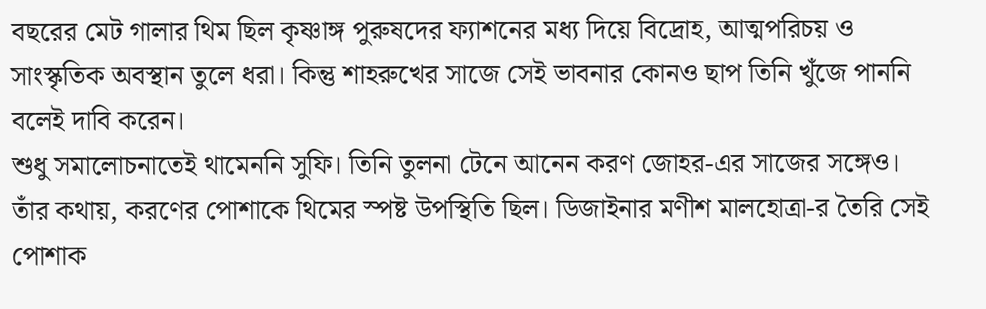বছরের মেট গালার থিম ছিল কৃষ্ণাঙ্গ পুরুষদের ফ্যাশনের মধ্য দিয়ে বিদ্রোহ, আত্মপরিচয় ও সাংস্কৃতিক অবস্থান তুলে ধরা। কিন্তু শাহরুখের সাজে সেই ভাবনার কোনও ছাপ তিনি খুঁজে পাননি বলেই দাবি করেন।
শুধু সমালোচনাতেই থামেননি সুফি। তিনি তুলনা টেনে আনেন করণ জোহর-এর সাজের সঙ্গেও। তাঁর কথায়, করণের পোশাকে থিমের স্পষ্ট উপস্থিতি ছিল। ডিজাইনার মণীশ মালহোত্রা-র তৈরি সেই পোশাক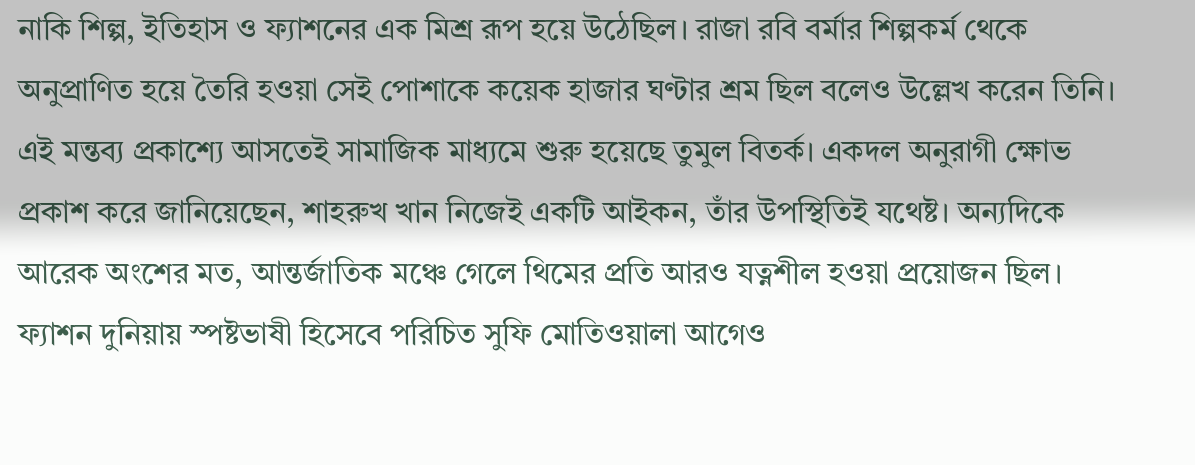নাকি শিল্প, ইতিহাস ও ফ্যাশনের এক মিশ্র রূপ হয়ে উঠেছিল। রাজা রবি বর্মার শিল্পকর্ম থেকে অনুপ্রাণিত হয়ে তৈরি হওয়া সেই পোশাকে কয়েক হাজার ঘণ্টার শ্রম ছিল বলেও উল্লেখ করেন তিনি।
এই মন্তব্য প্রকাশ্যে আসতেই সামাজিক মাধ্যমে শুরু হয়েছে তুমুল বিতর্ক। একদল অনুরাগী ক্ষোভ প্রকাশ করে জানিয়েছেন, শাহরুখ খান নিজেই একটি আইকন, তাঁর উপস্থিতিই যথেষ্ট। অন্যদিকে আরেক অংশের মত, আন্তর্জাতিক মঞ্চে গেলে থিমের প্রতি আরও যত্নশীল হওয়া প্রয়োজন ছিল।
ফ্যাশন দুনিয়ায় স্পষ্টভাষী হিসেবে পরিচিত সুফি মোতিওয়ালা আগেও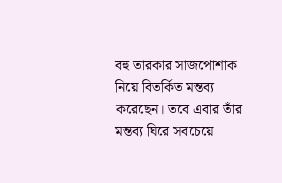বহু তারকার সাজপোশাক নিয়ে বিতর্কিত মন্তব্য করেছেন। তবে এবার তাঁর মন্তব্য ঘিরে সবচেয়ে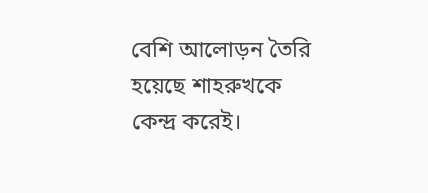বেশি আলোড়ন তৈরি হয়েছে শাহরুখকে কেন্দ্র করেই।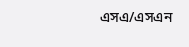এসএ/এসএন